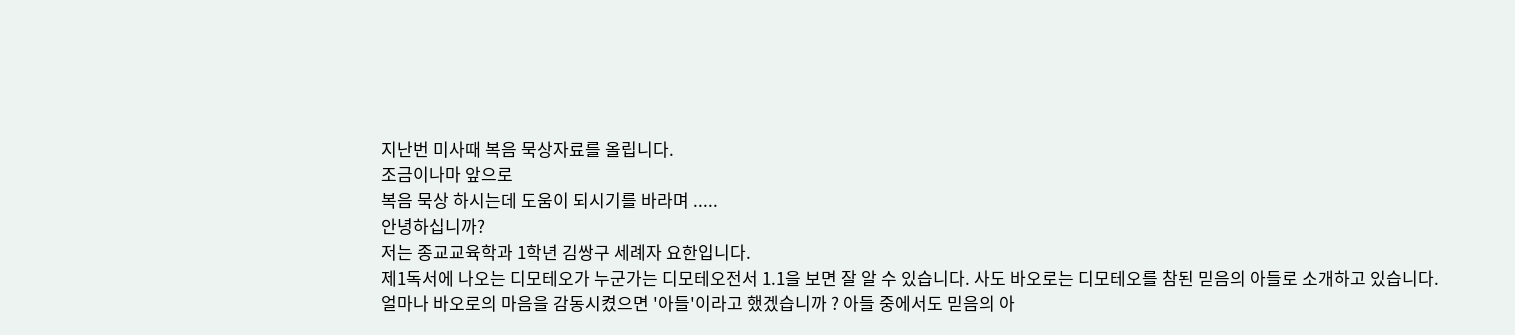지난번 미사때 복음 묵상자료를 올립니다.
조금이나마 앞으로
복음 묵상 하시는데 도움이 되시기를 바라며 .....
안녕하십니까?
저는 종교교육학과 1학년 김쌍구 세례자 요한입니다.
제1독서에 나오는 디모테오가 누군가는 디모테오전서 1.1을 보면 잘 알 수 있습니다. 사도 바오로는 디모테오를 참된 믿음의 아들로 소개하고 있습니다.
얼마나 바오로의 마음을 감동시켰으면 '아들'이라고 했겠습니까 ? 아들 중에서도 믿음의 아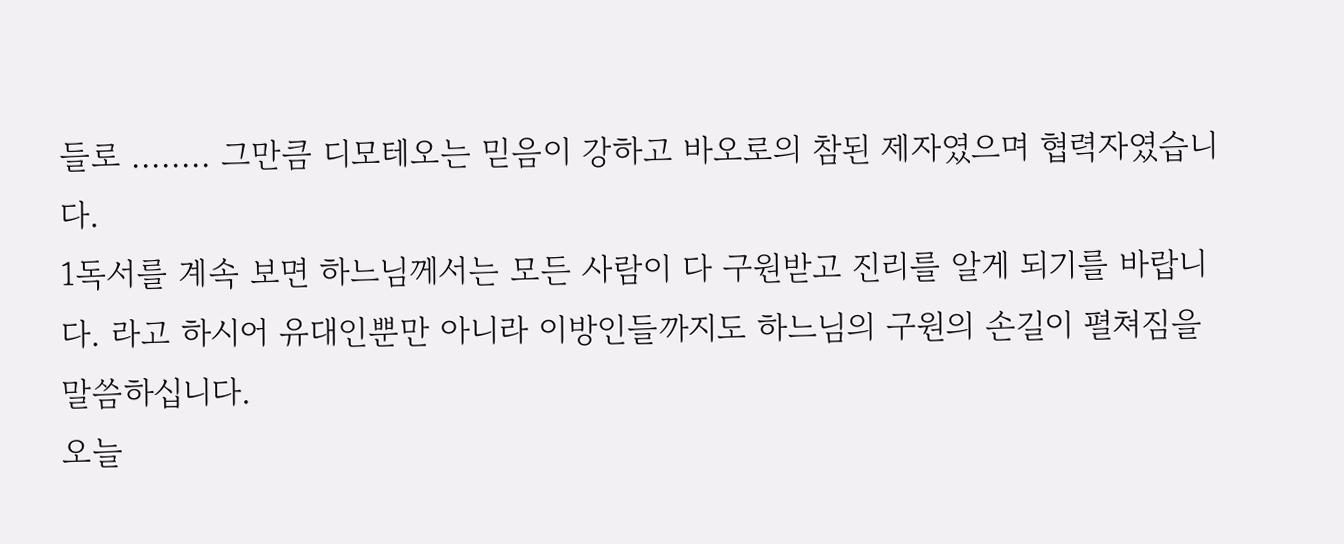들로 ........ 그만큼 디모테오는 믿음이 강하고 바오로의 참된 제자였으며 협력자였습니다.
1독서를 계속 보면 하느님께서는 모든 사람이 다 구원받고 진리를 알게 되기를 바랍니다. 라고 하시어 유대인뿐만 아니라 이방인들까지도 하느님의 구원의 손길이 펼쳐짐을 말씀하십니다.
오늘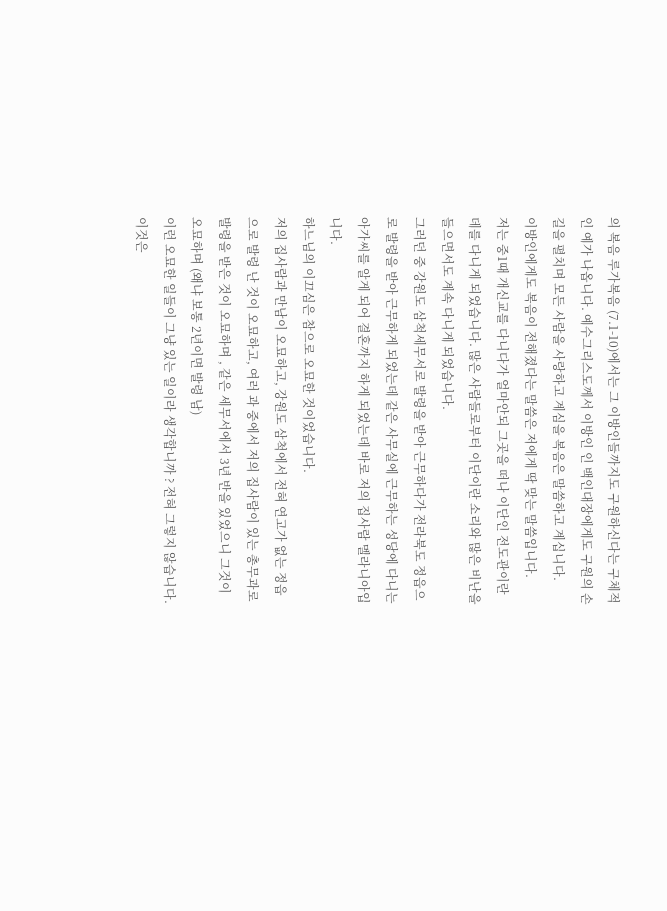의 복음 루가복음 (7.1-10)에서는 그 이방인들까지도 구원하신다는 구체적인 예가 나옵니다. 예수그리스도께서 이방인 인 백인대장에게도 구원의 손길을 펼치며 모든 사람을 사랑하고 계심을 복음은 말씀하고 계십니다.
이방인에게도 복음이 전해졌다는 말씀은 저에게 딱 맞는 말씀입니다.
저는 중1때 개신교를 다니다가 얼마안되 그곳을 떠나 이단인 전도관이란 데를 다니게 되었습니다. 많은 사람들로부터 이단이란 소리와 많은 비난을 들으면서도 계속 다니게 되었습니다.
그러던 중 강원도 삼척세무서로 발령을 받아 근무하다가 전라북도 정읍으로 발령을 받아 근무하게 되었는데 같은 사무실에 근무하는 성당에 다니는 아가씨를 알게 되어 결혼까지 하게 되었는데 바로 저의 집사람 멜라니아입니다.
하느님의 이끄심은 참으로 오묘한 것이었습니다.
저의 집사람과 만남이 오묘하고, 강원도 삼척에서 전혀 연고가 없는 정읍으로 발령 난 것이 오묘하고, 여러 과 중에서 저의 집사람이 있는 총무과로 발령을 받은 것이 오묘하며 , 같은 세무서에서 3년 반을 있었으니 그것이 오묘하며 (왜냐 보통 2년이면 발령 남)
이런 오묘한 일들이 그냥 있는 일이라 생각합니까 ? 전혀 그렇지 않습니다. 이것은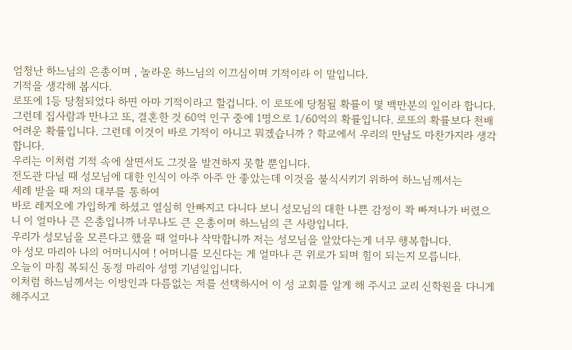엄청난 하느님의 은총이며 , 놀라운 하느님의 이끄심이며 기적이라 이 말입니다.
기적을 생각해 봅시다.
로또에 1등 당첨되었다 하면 아마 기적이라고 할겁니다. 이 로또에 당첨될 확률이 몇 백만분의 일이라 합니다. 그런데 집사람과 만나고 또, 결혼한 것 60억 인구 중에 1명으로 1/60억의 확률입니다. 로또의 확률보다 천배 어려운 확률입니다. 그런데 이것이 바로 기적이 아니고 뭐겠습니까 ? 학교에서 우리의 만남도 마찬가지라 생각합니다.
우리는 이처럼 기적 속에 살면서도 그것을 발견하지 못할 뿐입니다.
전도관 다닐 때 성모님에 대한 인식이 아주 아주 안 좋았는데 이것을 불식시키기 위하여 하느님께서는
세례 받을 때 저의 대부를 통하여
바로 레지오에 가입하게 하셨고 열심히 안빠지고 다니다 보니 성모님의 대한 나쁜 감정이 쫙 빠져나가 버렸으니 이 얼마나 큰 은총입니까 너무나도 큰 은총이며 하느님의 큰 사랑입니다.
우리가 성모님을 모른다고 했을 때 얼마나 삭막합니까 저는 성모님을 알았다는게 너무 행복합니다.
아 성모 마리아 나의 어머니시여 ! 어머니를 모신다는 게 얼마나 큰 위로가 되며 힘이 되는지 모릅니다.
오늘이 마침 복되신 동정 마리아 성명 기념일입니다.
이처럼 하느님께서는 이방인과 다름없는 저를 선택하시어 이 성 교회를 알게 해 주시고 교리 신학원을 다니게 해주시고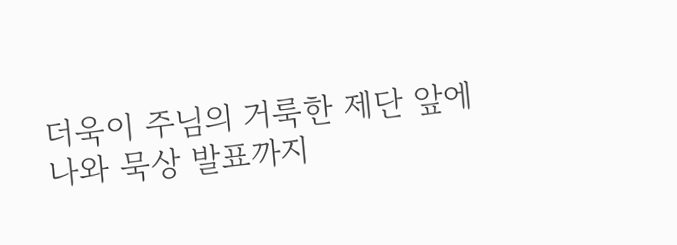더욱이 주님의 거룩한 제단 앞에 나와 묵상 발표까지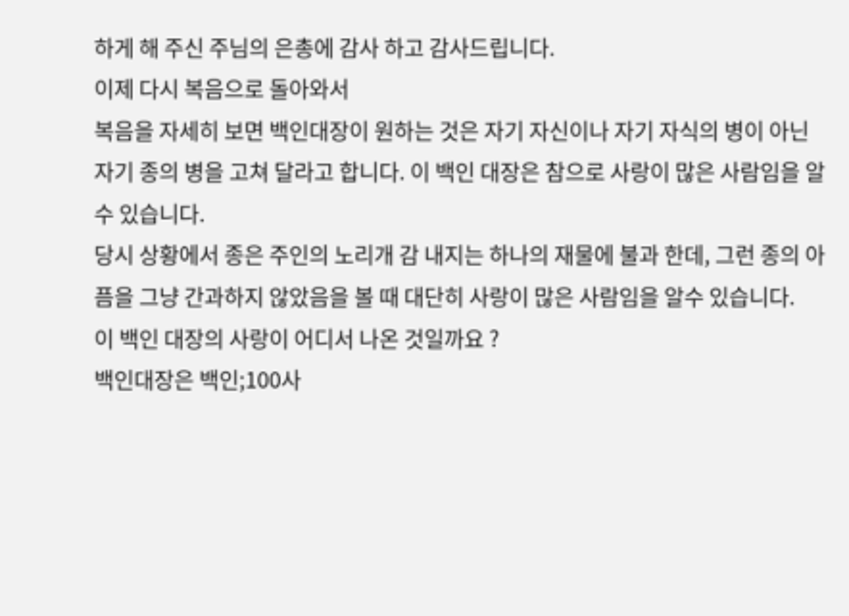하게 해 주신 주님의 은총에 감사 하고 감사드립니다.
이제 다시 복음으로 돌아와서
복음을 자세히 보면 백인대장이 원하는 것은 자기 자신이나 자기 자식의 병이 아닌 자기 종의 병을 고쳐 달라고 합니다. 이 백인 대장은 참으로 사랑이 많은 사람임을 알 수 있습니다.
당시 상황에서 종은 주인의 노리개 감 내지는 하나의 재물에 불과 한데, 그런 종의 아픔을 그냥 간과하지 않았음을 볼 때 대단히 사랑이 많은 사람임을 알수 있습니다.
이 백인 대장의 사랑이 어디서 나온 것일까요 ?
백인대장은 백인;100사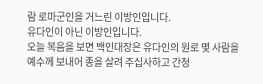람 로마군인을 거느린 이방인입니다.
유다인이 아닌 이방인입니다.
오늘 복음을 보면 백인대장은 유다인의 원로 몇 사람을 예수께 보내어 종을 살려 주십사하고 간청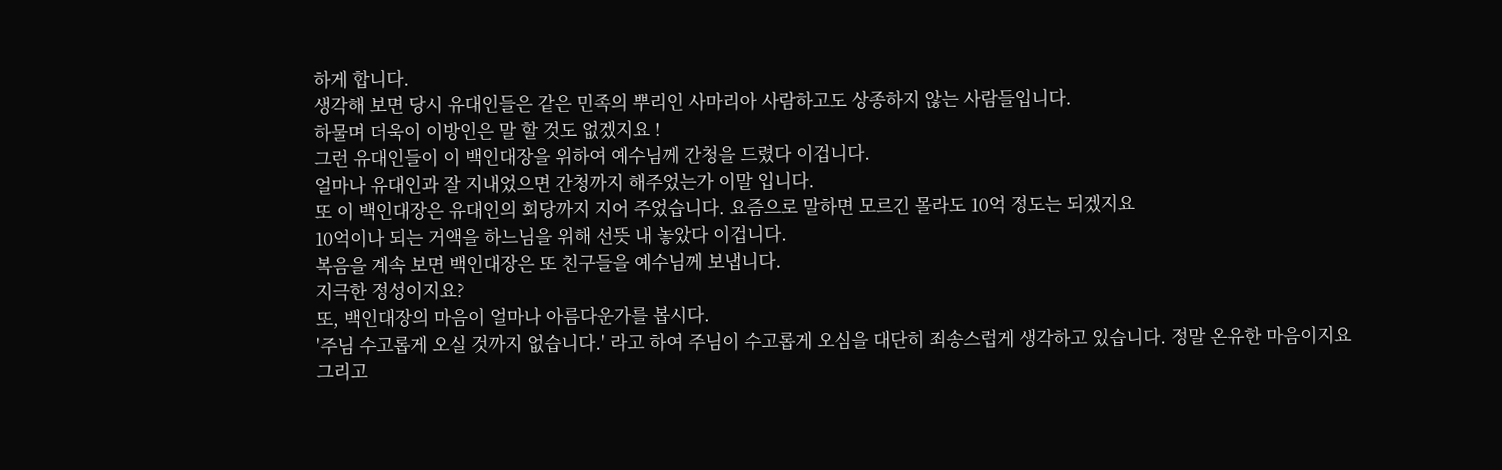하게 합니다.
생각해 보면 당시 유대인들은 같은 민족의 뿌리인 사마리아 사람하고도 상종하지 않는 사람들입니다.
하물며 더욱이 이방인은 말 할 것도 없겠지요 !
그런 유대인들이 이 백인대장을 위하여 예수님께 간청을 드렸다 이겁니다.
얼마나 유대인과 잘 지내었으면 간청까지 해주었는가 이말 입니다.
또 이 백인대장은 유대인의 회당까지 지어 주었습니다. 요즘으로 말하면 모르긴 몰라도 10억 정도는 되겠지요
10억이나 되는 거액을 하느님을 위해 선뜻 내 놓았다 이겁니다.
복음을 계속 보면 백인대장은 또 친구들을 예수님께 보냅니다.
지극한 정성이지요?
또, 백인대장의 마음이 얼마나 아름다운가를 봅시다.
'주님 수고롭게 오실 것까지 없습니다.' 라고 하여 주님이 수고롭게 오심을 대단히 죄송스럽게 생각하고 있습니다. 정말 온유한 마음이지요
그리고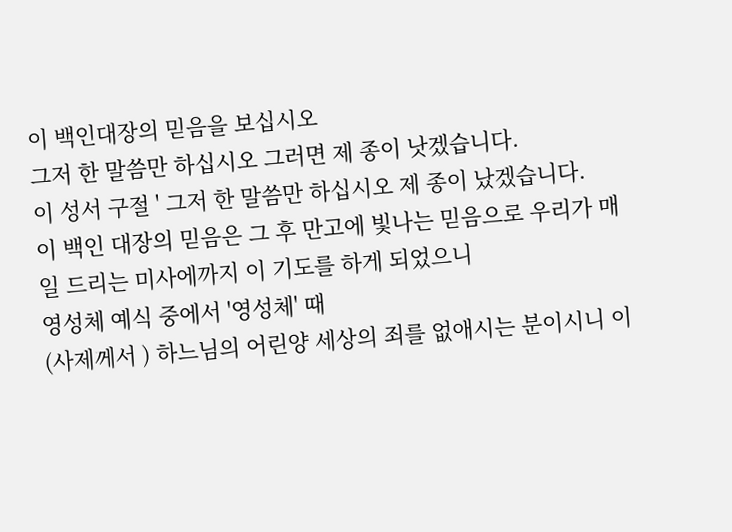이 백인대장의 믿음을 보십시오
그저 한 말씀만 하십시오 그러면 제 종이 낫겠습니다.
이 성서 구절 ' 그저 한 말씀만 하십시오 제 종이 났겠습니다.
이 백인 대장의 믿음은 그 후 만고에 빛나는 믿음으로 우리가 매일 드리는 미사에까지 이 기도를 하게 되었으니
영성체 예식 중에서 '영성체' 때
(사제께서 ) 하느님의 어린양 세상의 죄를 없애시는 분이시니 이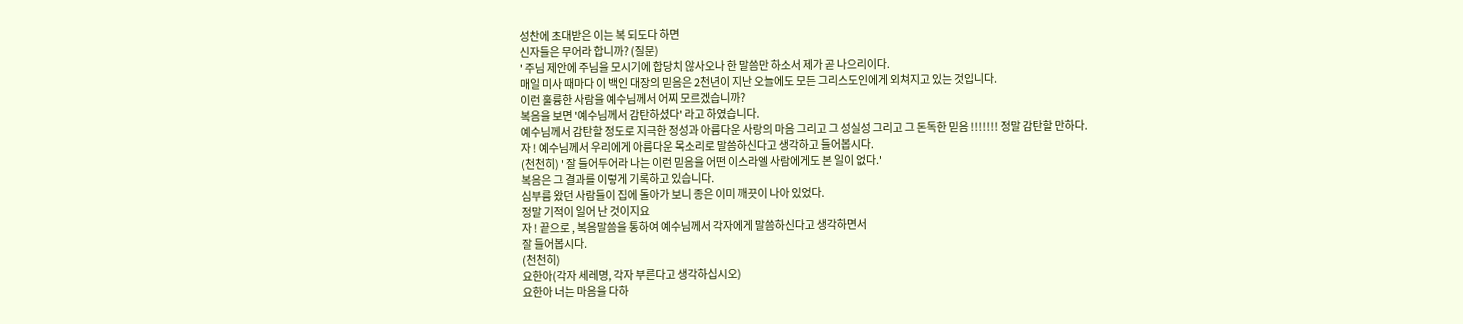성찬에 초대받은 이는 복 되도다 하면
신자들은 무어라 합니까? (질문)
' 주님 제안에 주님을 모시기에 합당치 않사오나 한 말씀만 하소서 제가 곧 나으리이다.
매일 미사 때마다 이 백인 대장의 믿음은 2천년이 지난 오늘에도 모든 그리스도인에게 외쳐지고 있는 것입니다.
이런 훌륭한 사람을 예수님께서 어찌 모르겠습니까?
복음을 보면 '예수님께서 감탄하셨다' 라고 하였습니다.
예수님께서 감탄할 정도로 지극한 정성과 아름다운 사랑의 마음 그리고 그 성실성 그리고 그 돈독한 믿음 !!!!!!! 정말 감탄할 만하다.
자 ! 예수님께서 우리에게 아름다운 목소리로 말씀하신다고 생각하고 들어봅시다.
(천천히) ' 잘 들어두어라 나는 이런 믿음을 어떤 이스라엘 사람에게도 본 일이 없다.'
복음은 그 결과를 이렇게 기록하고 있습니다.
심부름 왔던 사람들이 집에 돌아가 보니 종은 이미 깨끗이 나아 있었다.
정말 기적이 일어 난 것이지요
자 ! 끝으로 , 복음말씀을 통하여 예수님께서 각자에게 말씀하신다고 생각하면서
잘 들어봅시다.
(천천히)
요한아(각자 세레명, 각자 부른다고 생각하십시오)
요한아 너는 마음을 다하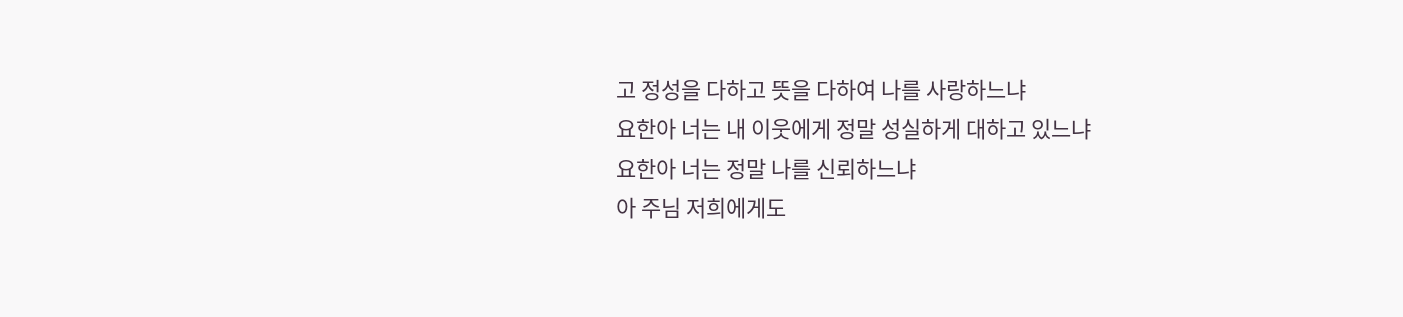고 정성을 다하고 뜻을 다하여 나를 사랑하느냐
요한아 너는 내 이웃에게 정말 성실하게 대하고 있느냐
요한아 너는 정말 나를 신뢰하느냐
아 주님 저희에게도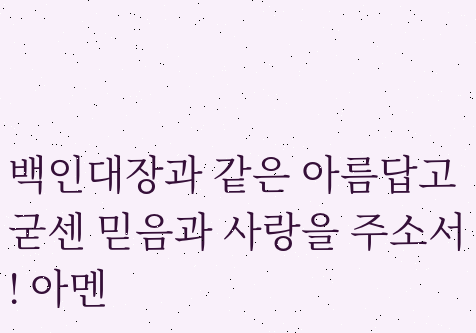백인대장과 같은 아름답고 굳센 믿음과 사랑을 주소서 ! 아멘